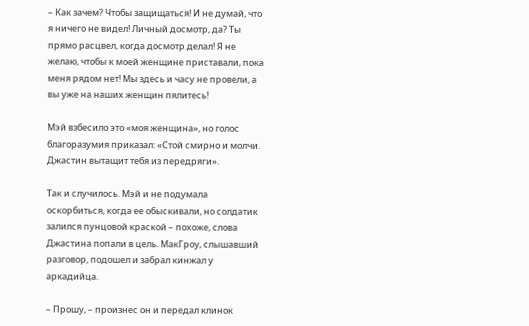– Как зачем? Чтобы защищаться! И не думай, что я ничего не видел! Личный досмотр, да? Ты прямо расцвел, когда досмотр делал! Я не желаю, чтобы к моей женщине приставали, пока меня рядом нет! Мы здесь и часу не провели, а вы уже на наших женщин пялитесь!

Мэй взбесило это «моя женщина», но голос благоразумия приказал: «Стой смирно и молчи. Джастин вытащит тебя из передряги».

Так и случилось. Мэй и не подумала оскорбиться, когда ее обыскивали, но солдатик залился пунцовой краской – похоже, слова Джастина попали в цель. МакГроу, слышавший разговор, подошел и забрал кинжал у аркадийца.

– Прошу, – произнес он и передал клинок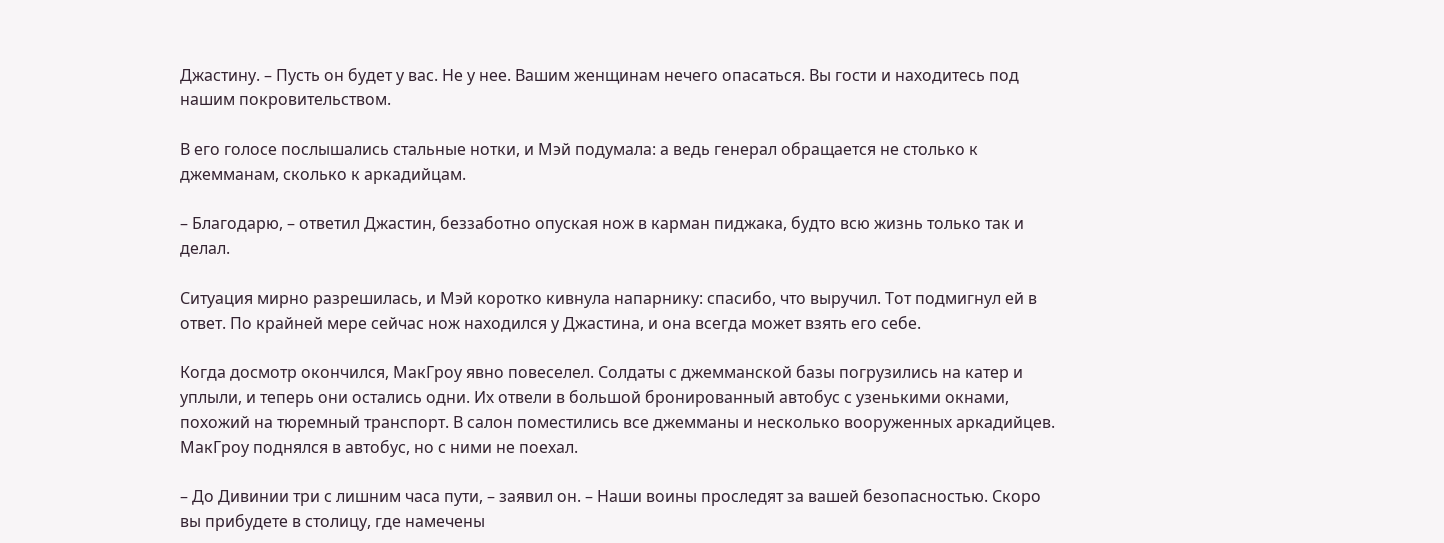Джастину. – Пусть он будет у вас. Не у нее. Вашим женщинам нечего опасаться. Вы гости и находитесь под нашим покровительством.

В его голосе послышались стальные нотки, и Мэй подумала: а ведь генерал обращается не столько к джемманам, сколько к аркадийцам.

– Благодарю, – ответил Джастин, беззаботно опуская нож в карман пиджака, будто всю жизнь только так и делал.

Ситуация мирно разрешилась, и Мэй коротко кивнула напарнику: спасибо, что выручил. Тот подмигнул ей в ответ. По крайней мере сейчас нож находился у Джастина, и она всегда может взять его себе.

Когда досмотр окончился, МакГроу явно повеселел. Солдаты с джемманской базы погрузились на катер и уплыли, и теперь они остались одни. Их отвели в большой бронированный автобус с узенькими окнами, похожий на тюремный транспорт. В салон поместились все джемманы и несколько вооруженных аркадийцев. МакГроу поднялся в автобус, но с ними не поехал.

– До Дивинии три с лишним часа пути, – заявил он. – Наши воины проследят за вашей безопасностью. Скоро вы прибудете в столицу, где намечены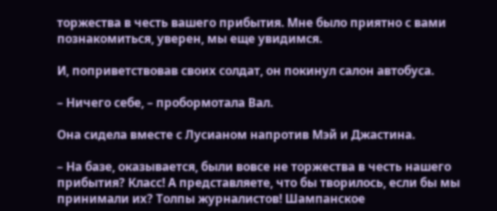торжества в честь вашего прибытия. Мне было приятно с вами познакомиться, уверен, мы еще увидимся.

И, поприветствовав своих солдат, он покинул салон автобуса.

– Ничего себе, – пробормотала Вал.

Она сидела вместе с Лусианом напротив Мэй и Джастина.

– На базе, оказывается, были вовсе не торжества в честь нашего прибытия? Класс! А представляете, что бы творилось, если бы мы принимали их? Толпы журналистов! Шампанское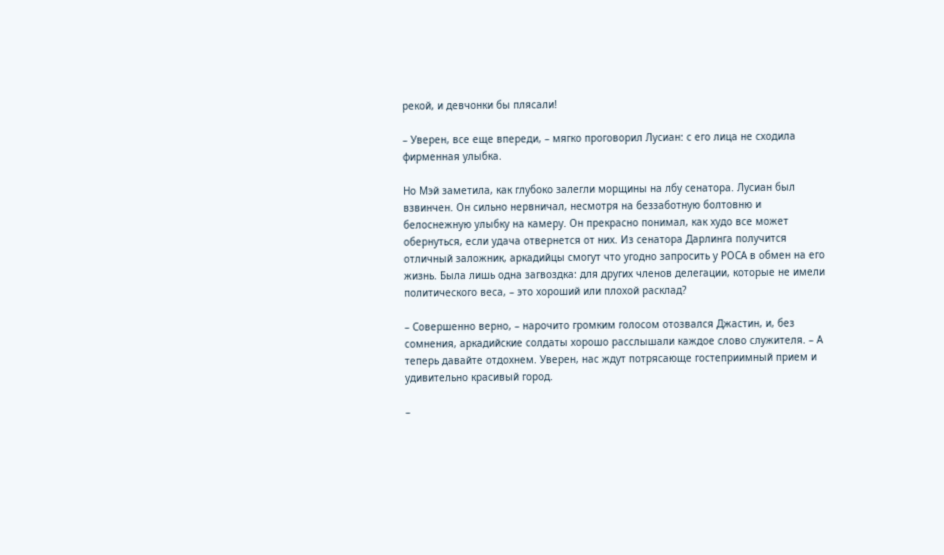рекой, и девчонки бы плясали!

– Уверен, все еще впереди, – мягко проговорил Лусиан: с его лица не сходила фирменная улыбка.

Но Мэй заметила, как глубоко залегли морщины на лбу сенатора. Лусиан был взвинчен. Он сильно нервничал, несмотря на беззаботную болтовню и белоснежную улыбку на камеру. Он прекрасно понимал, как худо все может обернуться, если удача отвернется от них. Из сенатора Дарлинга получится отличный заложник, аркадийцы смогут что угодно запросить у РОСА в обмен на его жизнь. Была лишь одна загвоздка: для других членов делегации, которые не имели политического веса, – это хороший или плохой расклад?

– Совершенно верно, – нарочито громким голосом отозвался Джастин, и, без сомнения, аркадийские солдаты хорошо расслышали каждое слово служителя. – А теперь давайте отдохнем. Уверен, нас ждут потрясающе гостеприимный прием и удивительно красивый город.

–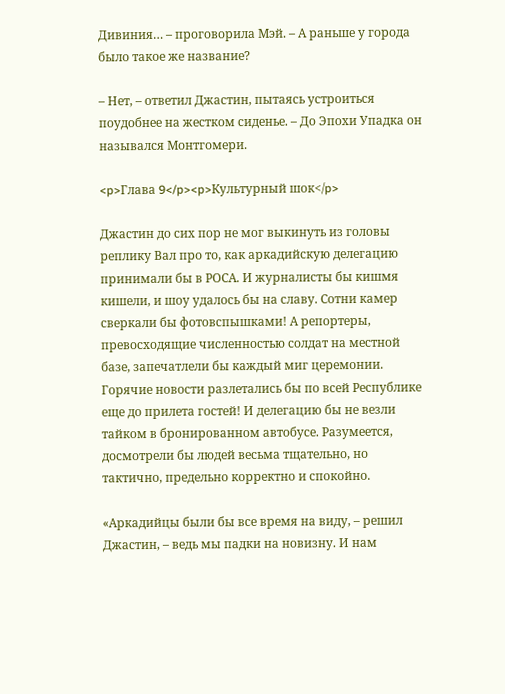Дивиния… – проговорила Мэй. – А раньше у города было такое же название?

– Нет, – ответил Джастин, пытаясь устроиться поудобнее на жестком сиденье. – До Эпохи Упадка он назывался Монтгомери.

<p>Глава 9</p><p>Культурный шок</p>

Джастин до сих пор не мог выкинуть из головы реплику Вал про то, как аркадийскую делегацию принимали бы в РОСА. И журналисты бы кишмя кишели, и шоу удалось бы на славу. Сотни камер сверкали бы фотовспышками! А репортеры, превосходящие численностью солдат на местной базе, запечатлели бы каждый миг церемонии. Горячие новости разлетались бы по всей Республике еще до прилета гостей! И делегацию бы не везли тайком в бронированном автобусе. Разумеется, досмотрели бы людей весьма тщательно, но тактично, предельно корректно и спокойно.

«Аркадийцы были бы все время на виду, – решил Джастин, – ведь мы падки на новизну. И нам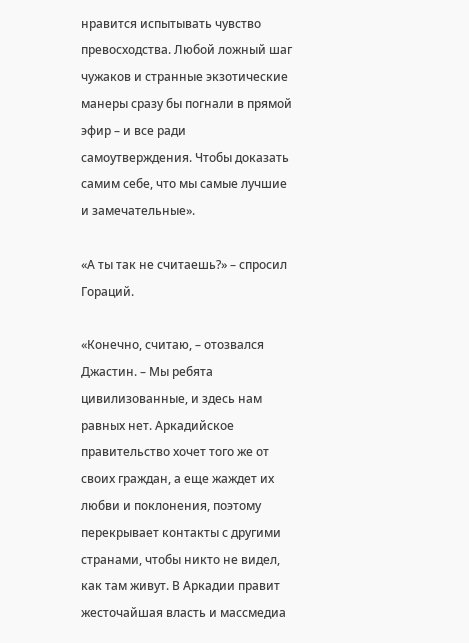нравится испытывать чувство превосходства. Любой ложный шаг чужаков и странные экзотические манеры сразу бы погнали в прямой эфир – и все ради самоутверждения. Чтобы доказать самим себе, что мы самые лучшие и замечательные».

«А ты так не считаешь?» – спросил Гораций.

«Конечно, считаю, – отозвался Джастин. – Мы ребята цивилизованные, и здесь нам равных нет. Аркадийское правительство хочет того же от своих граждан, а еще жаждет их любви и поклонения, поэтому перекрывает контакты с другими странами, чтобы никто не видел, как там живут. В Аркадии правит жесточайшая власть и массмедиа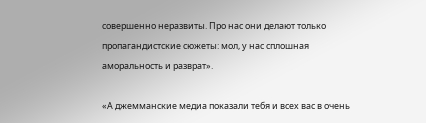совершенно неразвиты. Про нас они делают только пропагандистские сюжеты: мол, у нас сплошная аморальность и разврат».

«А джемманские медиа показали тебя и всех вас в очень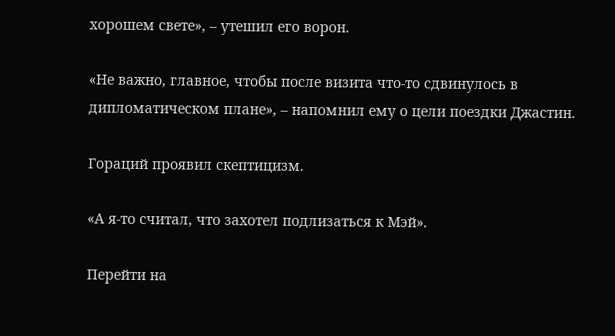хорошем свете», – утешил его ворон.

«Не важно, главное, чтобы после визита что-то сдвинулось в дипломатическом плане», – напомнил ему о цели поездки Джастин.

Гораций проявил скептицизм.

«А я‑то считал, что захотел подлизаться к Мэй».

Перейти на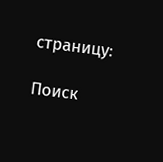страницу:

Поиск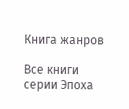Книга жанров

Все книги серии Эпоха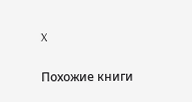X

Похожие книги